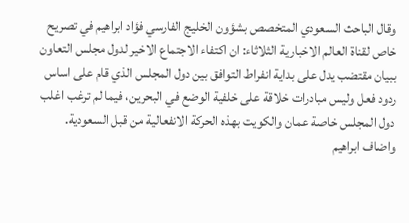وقال الباحث السعودي المتخصص بشؤون الخليج الفارسي فؤاد ابراهيم في تصريح خاص لقناة العالم الاخبارية الثلاثاء: ان اكتفاء الاجتماع الاخير لدول مجلس التعاون ببيان مقتضب يدل على بداية انفراط التوافق بين دول المجلس الذي قام على اساس ردود فعل وليس مبادرات خلاقة على خلفية الوضع في البحرين، فيما لم ترغب اغلب دول المجلس خاصة عمان والكويت بهذه الحركة الانفعالية من قبل السعودية.
واضاف ابراهيم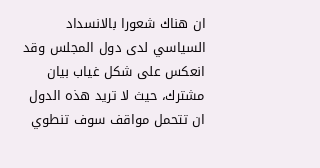ان هناك شعورا بالانسداد السياسي لدى دول المجلس وقد انعكس على شكل غياب بيان مشترك، حيث لا تريد هذه الدول ان تتحمل مواقف سوف تنطوي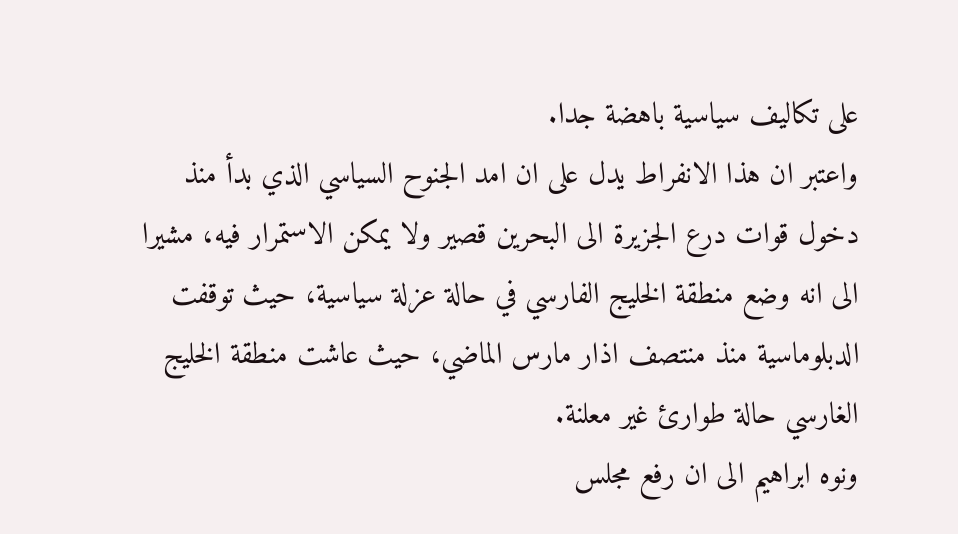على تكاليف سياسية باهضة جدا.
واعتبر ان هذا الانفراط يدل على ان امد الجنوح السياسي الذي بدأ منذ دخول قوات درع الجزيرة الى البحرين قصير ولا يمكن الاستمرار فيه، مشيرا الى انه وضع منطقة الخليج الفارسي في حالة عزلة سياسية، حيث توقفت الدبلوماسية منذ منتصف اذار مارس الماضي، حيث عاشت منطقة الخليج الغارسي حالة طوارئ غير معلنة.
ونوه ابراهيم الى ان رفع مجلس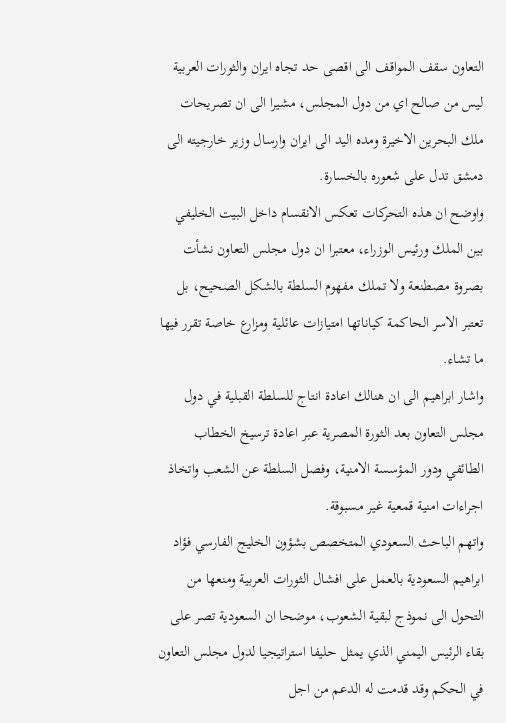التعاون سقف المواقف الى اقصى حد تجاه ايران والثورات العربية ليس من صالح اي من دول المجلس، مشيرا الى ان تصريحات ملك البحرين الاخيرة ومده اليد الى ايران وارسال وزير خارجيته الى دمشق تدل على شعوره بالخسارة.
واوضح ان هذه التحركات تعكس الانقسام داخل البيت الخليفي بين الملك ورئيس الوزراء، معتبرا ان دول مجلس التعاون نشأت بصروة مصطنعة ولا تملك مفهوم السلطة بالشكل الصحيح، بل تعتبر الاسر الحاكمة كياناتها امتيازات عائلية ومزارع خاصة تقرر فيها ما تشاء.
واشار ابراهيم الى ان هنالك اعادة انتاج للسلطة القبلية في دول مجلس التعاون بعد الثورة المصرية عبر اعادة ترسيخ الخطاب الطائفي ودور المؤسسة الامنية، وفصل السلطة عن الشعب واتخاذ اجراءات امنية قمعية غير مسبوقة.
واتهم الباحث السعودي المتخصص بشؤون الخليج الفارسي فؤاد ابراهيم السعودية بالعمل على افشال الثورات العربية ومنعها من التحول الى نموذج لبقية الشعوب، موضحا ان السعودية تصر على بقاء الرئيس اليمني الذي يمثل حليفا استراتيجيا لدول مجلس التعاون في الحكم وقد قدمت له الدعم من اجل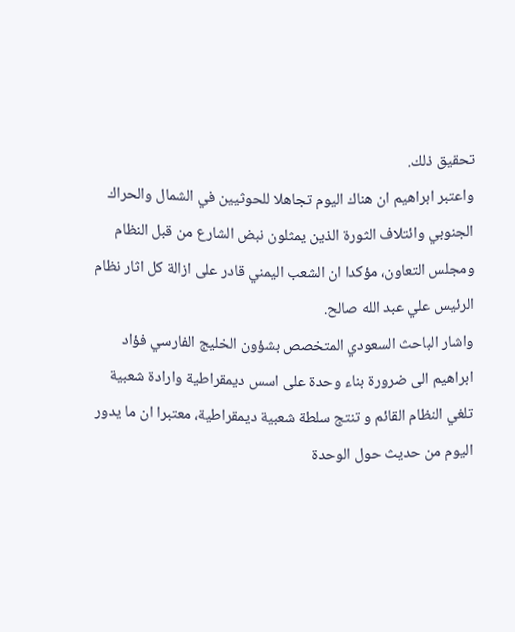تحقيق ذلك.
واعتبر ابراهيم ان هناك اليوم تجاهلا للحوثيين في الشمال والحراك الجنوبي وائتلاف الثورة الذين يمثلون نبض الشارع من قبل النظام ومجلس التعاون، مؤكدا ان الشعب اليمني قادر على ازالة كل اثار نظام الرئيس علي عبد الله صالح.
واشار الباحث السعودي المتخصص بشؤون الخليج الفارسي فؤاد ابراهيم الى ضرورة بناء وحدة على اسس ديمقراطية وارادة شعبية تلغي النظام القائم و تنتج سلطة شعبية ديمقراطية، معتبرا ان ما يدور اليوم من حديث حول الوحدة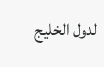لدول الخليج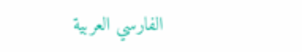الفارسي العربية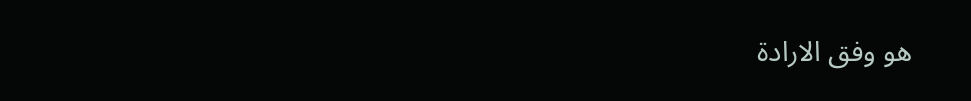هو وفق الارادة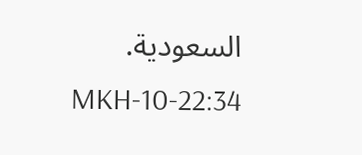السعودية.
MKH-10-22:34